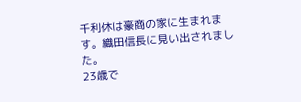千利休は豪商の家に生まれます。織田信長に見い出されました。
23歳で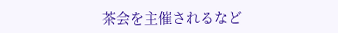茶会を主催されるなど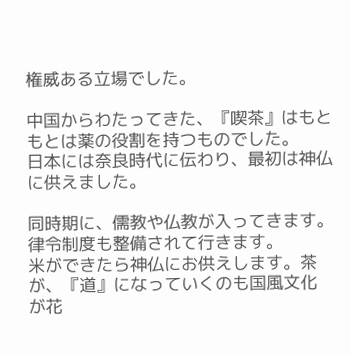権威ある立場でした。

中国からわたってきた、『喫茶』はもともとは薬の役割を持つものでした。
日本には奈良時代に伝わり、最初は神仏に供えました。

同時期に、儒教や仏教が入ってきます。律令制度も整備されて行きます。
米ができたら神仏にお供えします。茶が、『道』になっていくのも国風文化
が花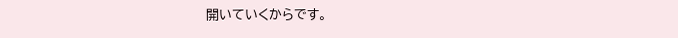開いていくからです。